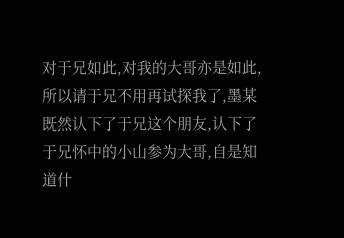对于兄如此,对我的大哥亦是如此,所以请于兄不用再试探我了,墨某既然认下了于兄这个朋友,认下了于兄怀中的小山参为大哥,自是知道什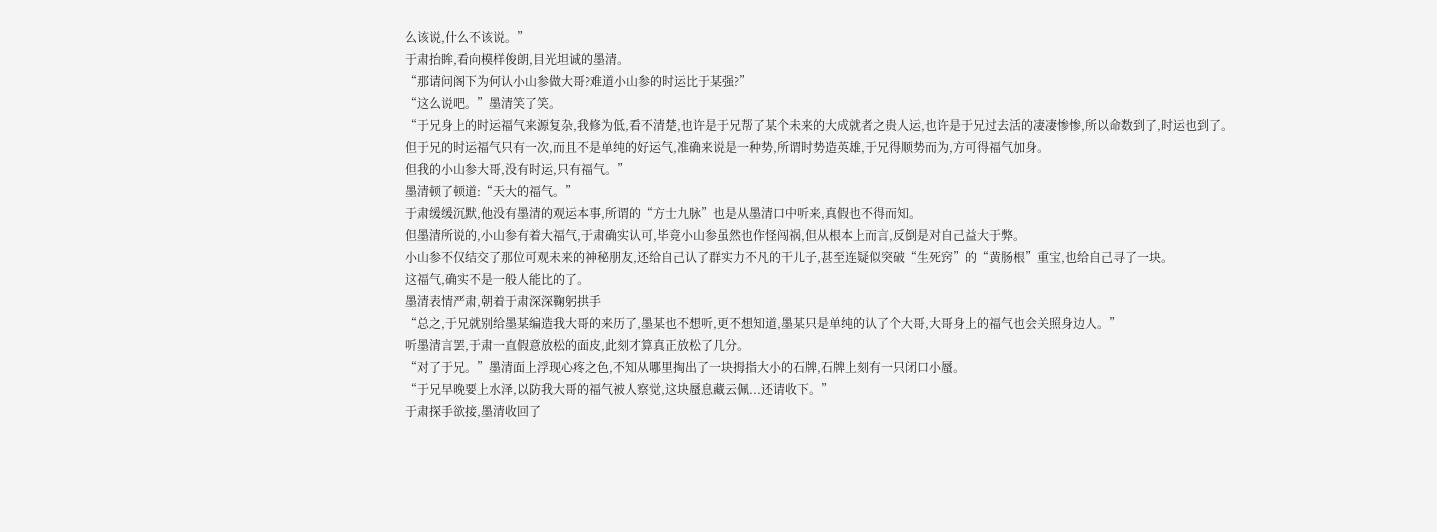么该说,什么不该说。”
于肃抬眸,看向模样俊朗,目光坦诚的墨清。
“那请问阁下为何认小山参做大哥?难道小山参的时运比于某强?”
“这么说吧。”墨清笑了笑。
“于兄身上的时运福气来源复杂,我修为低,看不清楚,也许是于兄帮了某个未来的大成就者之贵人运,也许是于兄过去活的凄凄惨惨,所以命数到了,时运也到了。
但于兄的时运福气只有一次,而且不是单纯的好运气,准确来说是一种势,所谓时势造英雄,于兄得顺势而为,方可得福气加身。
但我的小山参大哥,没有时运,只有福气。”
墨清顿了顿道:“天大的福气。”
于肃缓缓沉默,他没有墨清的观运本事,所谓的“方士九脉”也是从墨清口中听来,真假也不得而知。
但墨清所说的,小山参有着大福气,于肃确实认可,毕竟小山参虽然也作怪闯祸,但从根本上而言,反倒是对自己益大于弊。
小山参不仅结交了那位可观未来的神秘朋友,还给自己认了群实力不凡的干儿子,甚至连疑似突破“生死窍”的“黄肠根”重宝,也给自己寻了一块。
这福气,确实不是一般人能比的了。
墨清表情严肃,朝着于肃深深鞠躬拱手
“总之,于兄就别给墨某编造我大哥的来历了,墨某也不想听,更不想知道,墨某只是单纯的认了个大哥,大哥身上的福气也会关照身边人。”
听墨清言罢,于肃一直假意放松的面皮,此刻才算真正放松了几分。
“对了于兄。”墨清面上浮现心疼之色,不知从哪里掏出了一块拇指大小的石牌,石牌上刻有一只闭口小蜃。
“于兄早晚要上水泽,以防我大哥的福气被人察觉,这块蜃息藏云佩...还请收下。”
于肃探手欲接,墨清收回了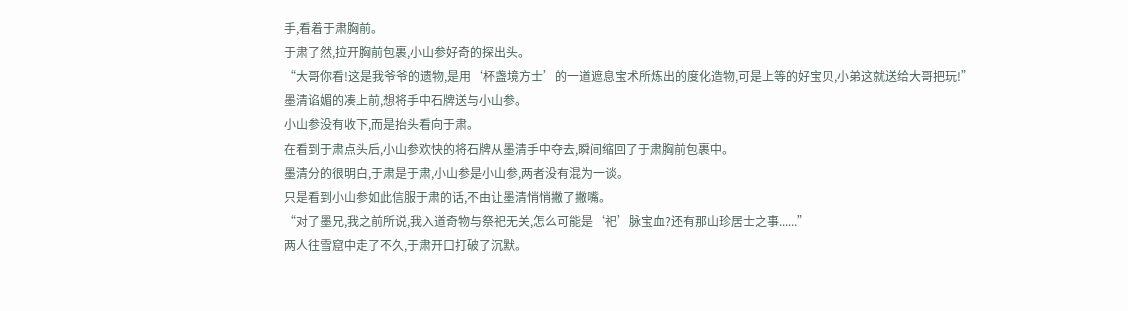手,看着于肃胸前。
于肃了然,拉开胸前包裹,小山参好奇的探出头。
“大哥你看!这是我爷爷的遗物,是用‘杯盏境方士’的一道遮息宝术所炼出的度化造物,可是上等的好宝贝,小弟这就送给大哥把玩!”
墨清谄媚的凑上前,想将手中石牌送与小山参。
小山参没有收下,而是抬头看向于肃。
在看到于肃点头后,小山参欢快的将石牌从墨清手中夺去,瞬间缩回了于肃胸前包裹中。
墨清分的很明白,于肃是于肃,小山参是小山参,两者没有混为一谈。
只是看到小山参如此信服于肃的话,不由让墨清悄悄撇了撇嘴。
“对了墨兄,我之前所说,我入道奇物与祭祀无关,怎么可能是‘祀’脉宝血?还有那山珍居士之事......”
两人往雪窟中走了不久,于肃开口打破了沉默。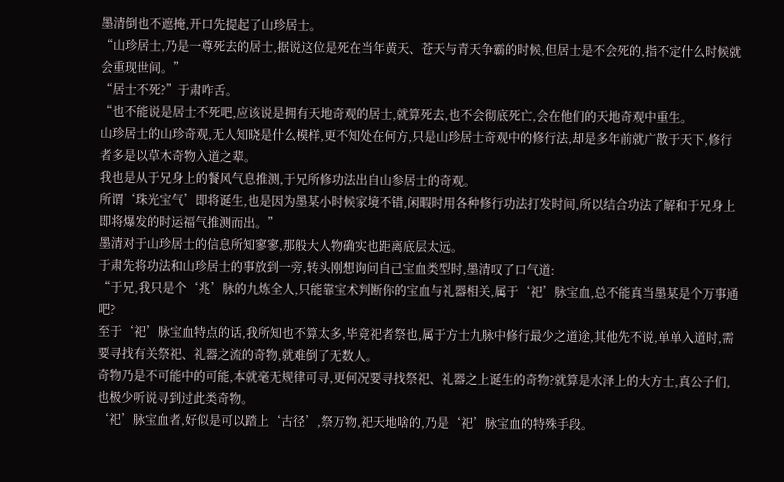墨清倒也不遮掩,开口先提起了山珍居士。
“山珍居士,乃是一尊死去的居士,据说这位是死在当年黄天、苍天与青天争霸的时候,但居士是不会死的,指不定什么时候就会重现世间。”
“居士不死?”于肃咋舌。
“也不能说是居士不死吧,应该说是拥有天地奇观的居士,就算死去,也不会彻底死亡,会在他们的天地奇观中重生。
山珍居士的山珍奇观,无人知晓是什么模样,更不知处在何方,只是山珍居士奇观中的修行法,却是多年前就广散于天下,修行者多是以草木奇物入道之辈。
我也是从于兄身上的餐风气息推测,于兄所修功法出自山参居士的奇观。
所谓‘珠光宝气’即将诞生,也是因为墨某小时候家境不错,闲暇时用各种修行功法打发时间,所以结合功法了解和于兄身上即将爆发的时运福气推测而出。”
墨清对于山珍居士的信息所知寥寥,那般大人物确实也距离底层太远。
于肃先将功法和山珍居士的事放到一旁,转头刚想询问自己宝血类型时,墨清叹了口气道:
“于兄,我只是个‘兆’脉的九炼全人,只能靠宝术判断你的宝血与礼器相关,属于‘祀’脉宝血,总不能真当墨某是个万事通吧?
至于‘祀’脉宝血特点的话,我所知也不算太多,毕竟祀者祭也,属于方士九脉中修行最少之道途,其他先不说,单单入道时,需要寻找有关祭祀、礼器之流的奇物,就难倒了无数人。
奇物乃是不可能中的可能,本就毫无规律可寻,更何况要寻找祭祀、礼器之上诞生的奇物?就算是水泽上的大方士,真公子们,也极少听说寻到过此类奇物。
‘祀’脉宝血者,好似是可以踏上‘古径’,祭万物,祀天地啥的,乃是‘祀’脉宝血的特殊手段。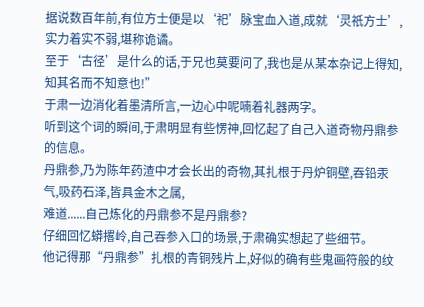据说数百年前,有位方士便是以‘祀’脉宝血入道,成就‘灵祇方士’,实力着实不弱,堪称诡谲。
至于‘古径’是什么的话,于兄也莫要问了,我也是从某本杂记上得知,知其名而不知意也!”
于肃一边消化着墨清所言,一边心中呢喃着礼器两字。
听到这个词的瞬间,于肃明显有些愣神,回忆起了自己入道奇物丹鼎参的信息。
丹鼎参,乃为陈年药渣中才会长出的奇物,其扎根于丹炉铜壁,吞铅汞气,吸药石泽,皆具金木之属,
难道......自己炼化的丹鼎参不是丹鼎参?
仔细回忆蟒撂岭,自己吞参入口的场景,于肃确实想起了些细节。
他记得那“丹鼎参”扎根的青铜残片上,好似的确有些鬼画符般的纹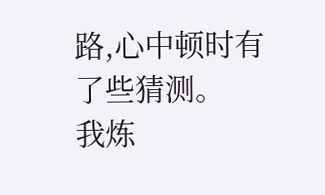路,心中顿时有了些猜测。
我炼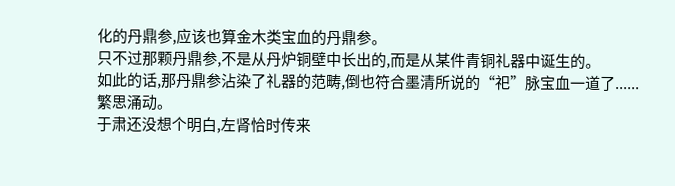化的丹鼎参,应该也算金木类宝血的丹鼎参。
只不过那颗丹鼎参,不是从丹炉铜壁中长出的,而是从某件青铜礼器中诞生的。
如此的话,那丹鼎参沾染了礼器的范畴,倒也符合墨清所说的“祀”脉宝血一道了......
繁思涌动。
于肃还没想个明白,左肾恰时传来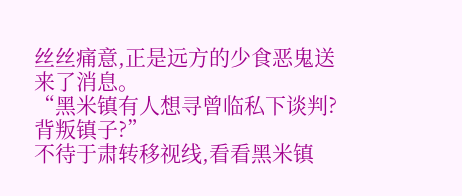丝丝痛意,正是远方的少食恶鬼送来了消息。
“黑米镇有人想寻曾临私下谈判?背叛镇子?”
不待于肃转移视线,看看黑米镇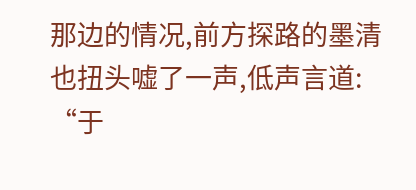那边的情况,前方探路的墨清也扭头嘘了一声,低声言道:
“于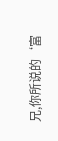兄,你所说的‘富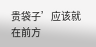贵袋子’应该就在前方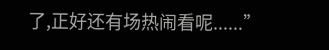了,正好还有场热闹看呢......”